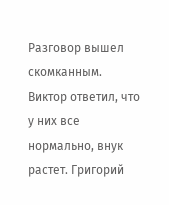Разговор вышел скомканным. Виктор ответил, что у них все нормально, внук растет. Григорий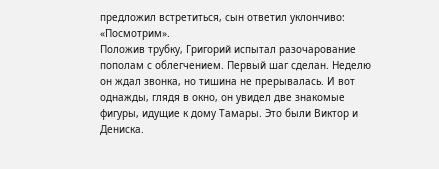предложил встретиться, сын ответил уклончиво: «Посмотрим».
Положив трубку, Григорий испытал разочарование пополам с облегчением. Первый шаг сделан. Неделю он ждал звонка, но тишина не прерывалась. И вот однажды, глядя в окно, он увидел две знакомые фигуры, идущие к дому Тамары. Это были Виктор и Дениска.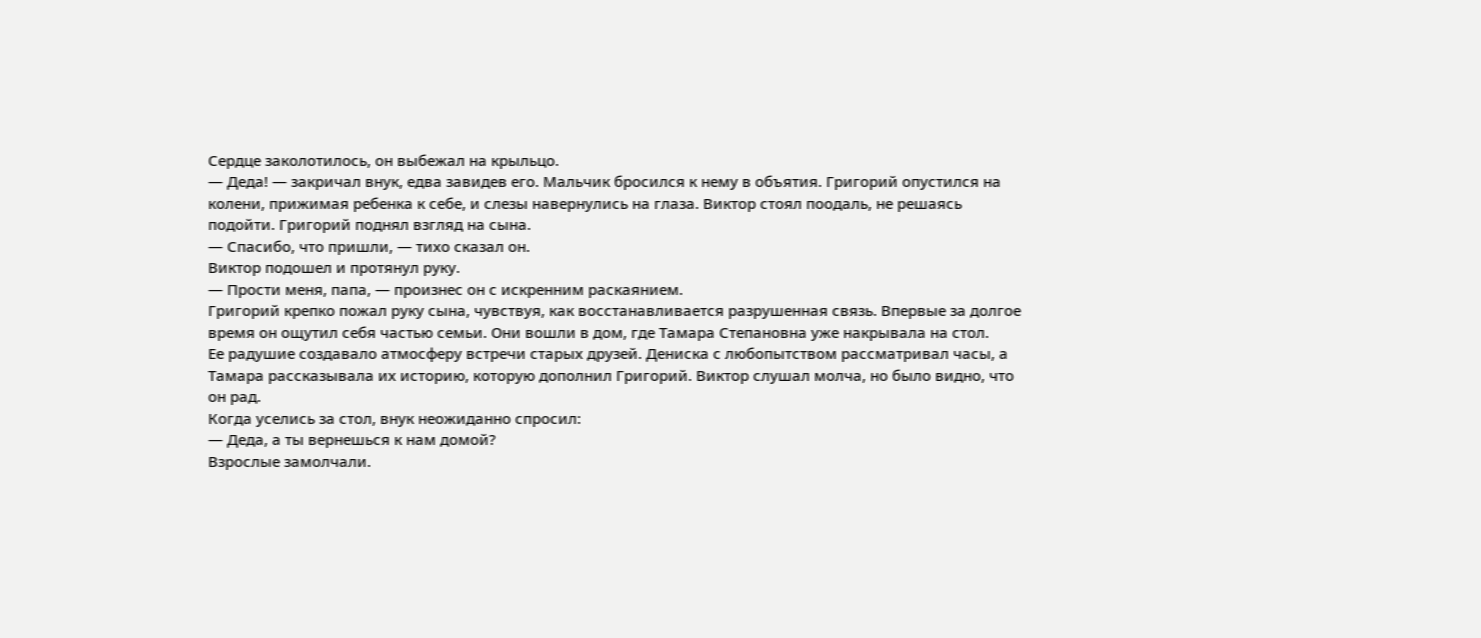Сердце заколотилось, он выбежал на крыльцо.
— Деда! — закричал внук, едва завидев его. Мальчик бросился к нему в объятия. Григорий опустился на колени, прижимая ребенка к себе, и слезы навернулись на глаза. Виктор стоял поодаль, не решаясь подойти. Григорий поднял взгляд на сына.
— Спасибо, что пришли, — тихо сказал он.
Виктор подошел и протянул руку.
— Прости меня, папа, — произнес он с искренним раскаянием.
Григорий крепко пожал руку сына, чувствуя, как восстанавливается разрушенная связь. Впервые за долгое время он ощутил себя частью семьи. Они вошли в дом, где Тамара Степановна уже накрывала на стол.
Ее радушие создавало атмосферу встречи старых друзей. Дениска с любопытством рассматривал часы, а Тамара рассказывала их историю, которую дополнил Григорий. Виктор слушал молча, но было видно, что он рад.
Когда уселись за стол, внук неожиданно спросил:
— Деда, а ты вернешься к нам домой?
Взрослые замолчали.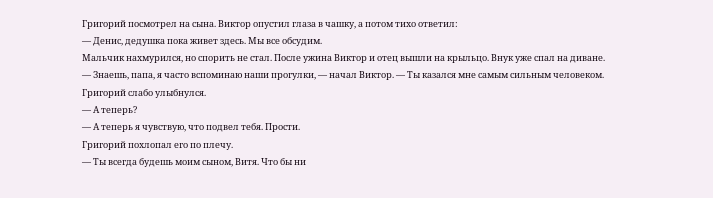Григорий посмотрел на сына. Виктор опустил глаза в чашку, а потом тихо ответил:
— Денис, дедушка пока живет здесь. Мы все обсудим.
Мальчик нахмурился, но спорить не стал. После ужина Виктор и отец вышли на крыльцо. Внук уже спал на диване.
— Знаешь, папа, я часто вспоминаю наши прогулки, — начал Виктор. — Ты казался мне самым сильным человеком.
Григорий слабо улыбнулся.
— А теперь?
— А теперь я чувствую, что подвел тебя. Прости.
Григорий похлопал его по плечу.
— Ты всегда будешь моим сыном, Витя. Что бы ни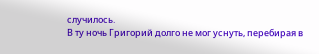случилось.
В ту ночь Григорий долго не мог уснуть, перебирая в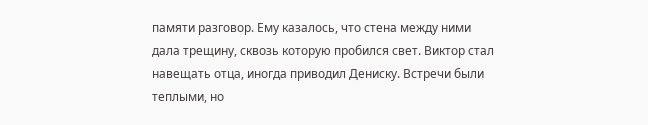памяти разговор. Ему казалось, что стена между ними дала трещину, сквозь которую пробился свет. Виктор стал навещать отца, иногда приводил Дениску. Встречи были теплыми, но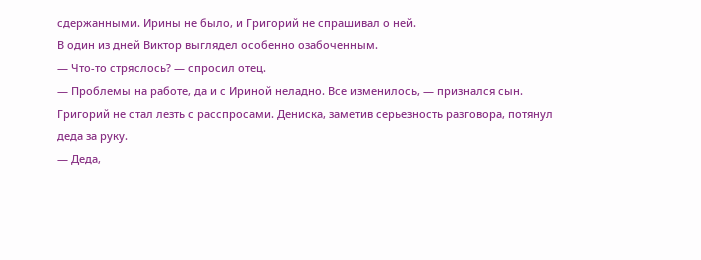сдержанными. Ирины не было, и Григорий не спрашивал о ней.
В один из дней Виктор выглядел особенно озабоченным.
— Что-то стряслось? — спросил отец.
— Проблемы на работе, да и с Ириной неладно. Все изменилось, — признался сын.
Григорий не стал лезть с расспросами. Дениска, заметив серьезность разговора, потянул деда за руку.
— Деда,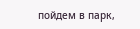пойдем в парк,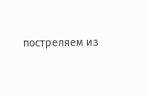постреляем из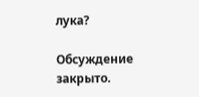лука?

Обсуждение закрыто.